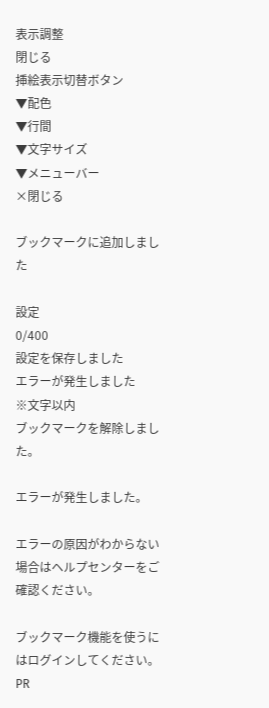表示調整
閉じる
挿絵表示切替ボタン
▼配色
▼行間
▼文字サイズ
▼メニューバー
×閉じる

ブックマークに追加しました

設定
0/400
設定を保存しました
エラーが発生しました
※文字以内
ブックマークを解除しました。

エラーが発生しました。

エラーの原因がわからない場合はヘルプセンターをご確認ください。

ブックマーク機能を使うにはログインしてください。
PR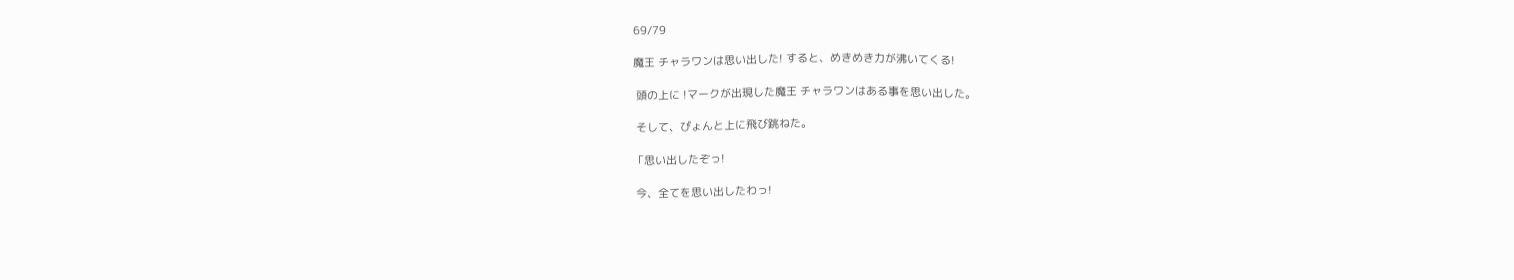69/79

魔王 チャラワンは思い出した! すると、めきめき力が沸いてくる!

 頭の上に !マークが出現した魔王 チャラワンはある事を思い出した。

 そして、ぴょんと上に飛び跳ねた。

「思い出したぞっ!

 今、全てを思い出したわっ!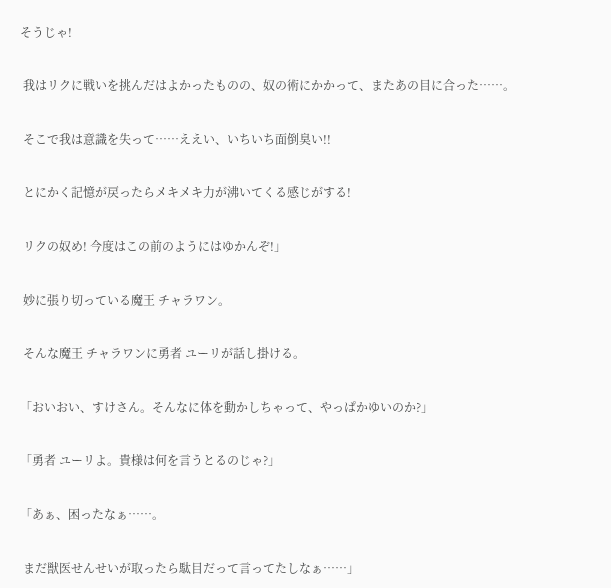そうじゃ!

 我はリクに戦いを挑んだはよかったものの、奴の術にかかって、またあの目に合った……。

 そこで我は意識を失って……ええい、いちいち面倒臭い!!

 とにかく記憶が戻ったらメキメキ力が沸いてくる感じがする!

 リクの奴め! 今度はこの前のようにはゆかんぞ!」

 妙に張り切っている魔王 チャラワン。

 そんな魔王 チャラワンに勇者 ユーリが話し掛ける。

「おいおい、すけさん。そんなに体を動かしちゃって、やっぱかゆいのか?」

「勇者 ユーリよ。貴様は何を言うとるのじゃ?」

「あぁ、困ったなぁ……。

 まだ獣医せんせいが取ったら駄目だって言ってたしなぁ……」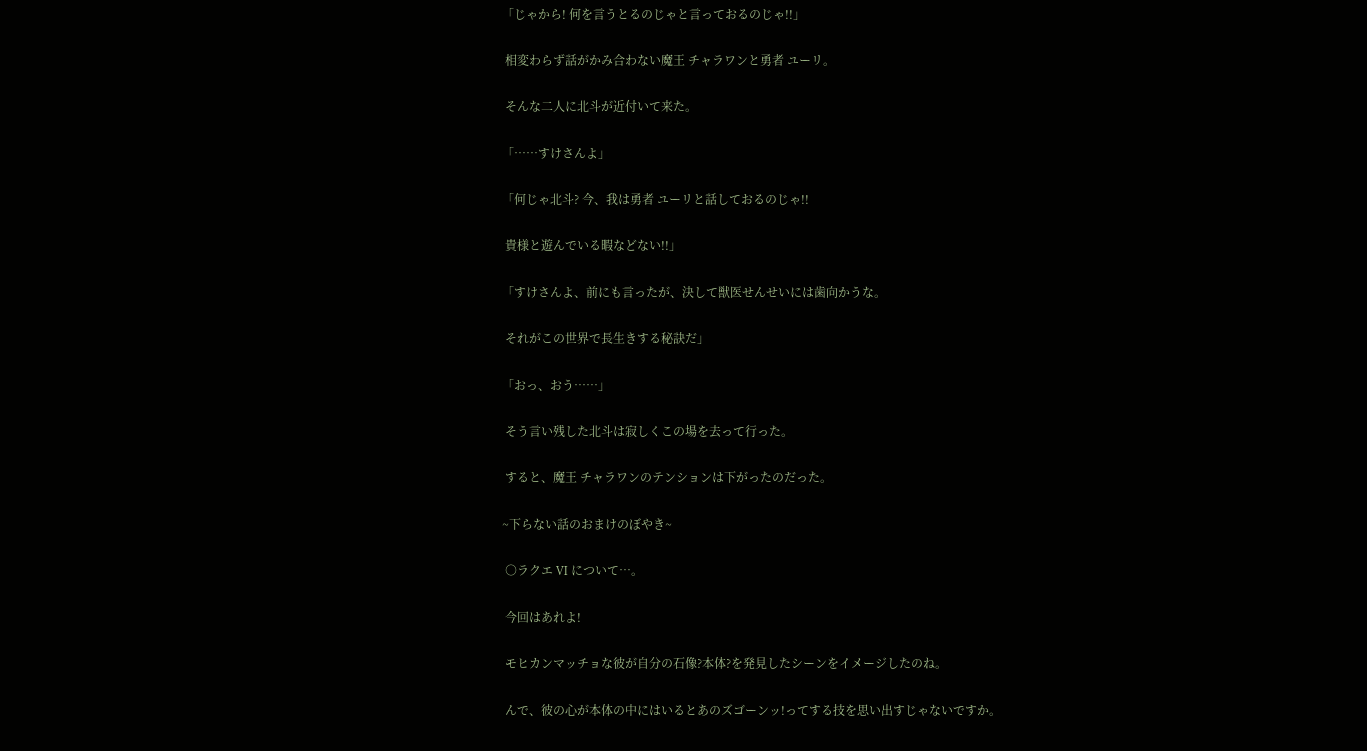「じゃから! 何を言うとるのじゃと言っておるのじゃ!!」

 相変わらず話がかみ合わない魔王 チャラワンと勇者 ユーリ。

 そんな二人に北斗が近付いて来た。

「……すけさんよ」

「何じゃ北斗? 今、我は勇者 ユーリと話しておるのじゃ!!

 貴様と遊んでいる暇などない!!」

「すけさんよ、前にも言ったが、決して獣医せんせいには歯向かうな。

 それがこの世界で長生きする秘訣だ」

「おっ、おう……」

 そう言い残した北斗は寂しくこの場を去って行った。

 すると、魔王 チャラワンのテンションは下がったのだった。

~下らない話のおまけのぼやき~

 ○ラクエ VI について…。

 今回はあれよ!

 モヒカンマッチョな彼が自分の石像?本体?を発見したシーンをイメージしたのね。

 んで、彼の心が本体の中にはいるとあのズゴーンッ!ってする技を思い出すじゃないですか。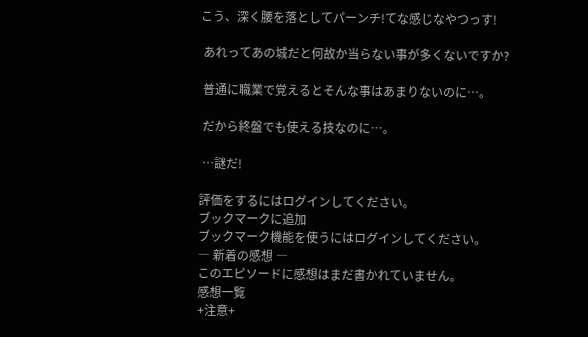こう、深く腰を落としてパーンチ!てな感じなやつっす!

 あれってあの城だと何故か当らない事が多くないですか?

 普通に職業で覚えるとそんな事はあまりないのに…。

 だから終盤でも使える技なのに…。

 …謎だ!

評価をするにはログインしてください。
ブックマークに追加
ブックマーク機能を使うにはログインしてください。
― 新着の感想 ―
このエピソードに感想はまだ書かれていません。
感想一覧
+注意+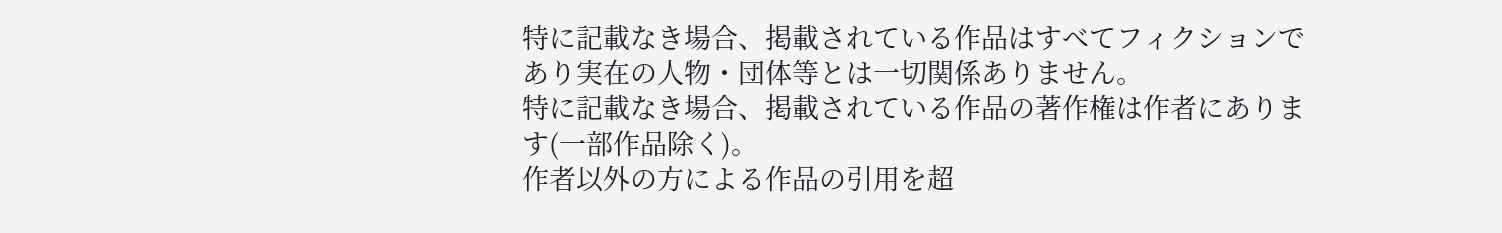特に記載なき場合、掲載されている作品はすべてフィクションであり実在の人物・団体等とは一切関係ありません。
特に記載なき場合、掲載されている作品の著作権は作者にあります(一部作品除く)。
作者以外の方による作品の引用を超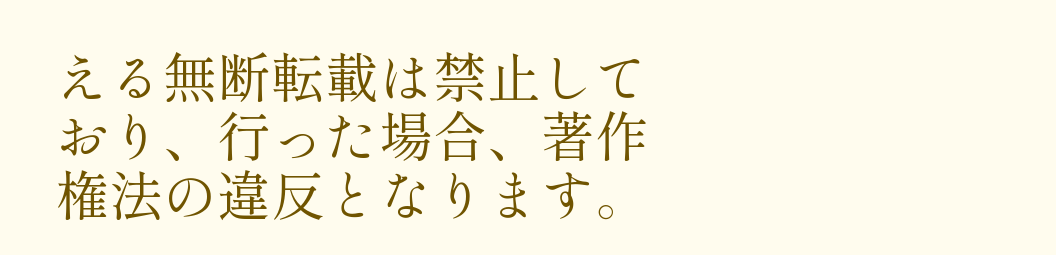える無断転載は禁止しており、行った場合、著作権法の違反となります。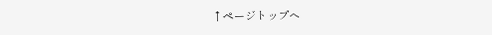↑ページトップへ